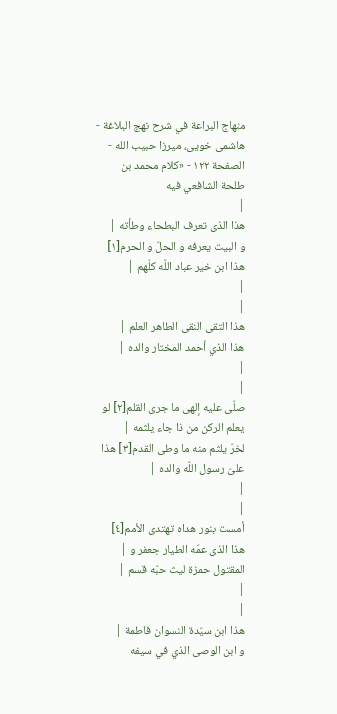منهاج البراعة في شرح نهج البلاغة - هاشمى خويى، ميرزا حبيب الله - الصفحة ١٢٢ - «كلام محمد بن طلحة الشافعي فيه
|
هذا الذى تعرف البطحاء وطأته |
و البيت يعرفه و الحلّ و الحرم[١] هذا ابن خير عباد اللّه كلّهم |
|
|
هذا التقى النقى الطاهر العلم |
هذا الذي أحمد المختار والده |
|
|
صلّى عليه إلهى ما جرى القلم[٢] لو يعلم الركن من ذا جاء يلثمه |
لخرّ يلثم منه ما وطى القدم[٣] هذا علىّ رسول اللّه والده |
|
|
أمست بنور هداه تهتدى الأمم[٤] هذا الذى عمّه الطيار جعفر و |
المقتول حمزة ليث حبّه قسم |
|
|
هذا ابن سيّدة النسوان فاطمة |
و ابن الوصى الذي في سيفه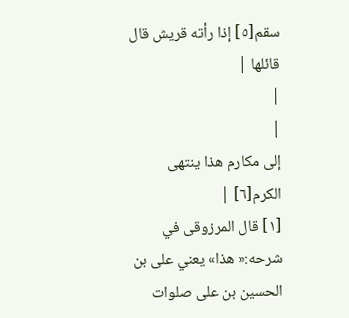سقم[٥] إذا رأته قريش قال قائلها |
|
|
إلى مكارم هذا ينتهى الكرم[٦] |
[١] قال المرزوقى في شرحه:« هذا» يعني على بن الحسين بن على صلوات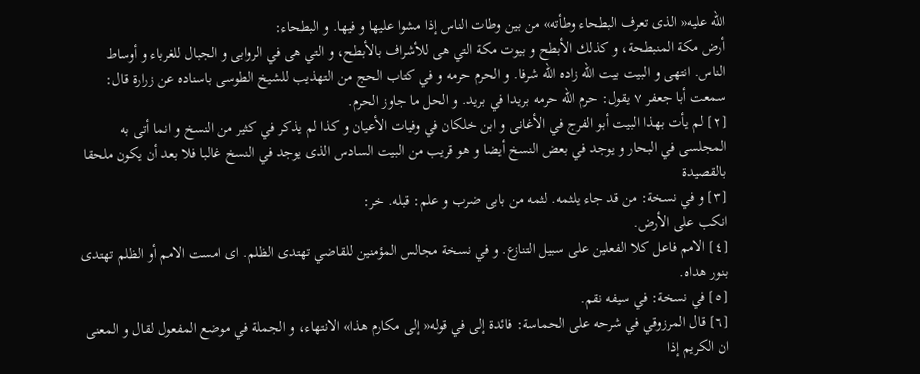اللّه عليه« الذى تعرف البطحاء وطأته» من بين وطات الناس إذا مشوا عليها و فيها. و البطحاء:
أرض مكة المنبطحة، و كذلك الأبطح و بيوت مكة التي هى للأشراف بالأبطح، و التي هى في الروابى و الجبال للغرباء و أوساط الناس. انتهى و البيت بيت اللّه زاده اللّه شرفا. و الحرم حرمه و في كتاب الحج من التهذيب للشيخ الطوسى باسناده عن زرارة قال: سمعت أبا جعفر ٧ يقول: حرم اللّه حرمه بريدا في بريد. و الحل ما جاوز الحرم.
[٢] لم يأت بهذا البيت أبو الفرج في الأغانى و ابن خلكان في وفيات الأعيان و كذا لم يذكر في كثير من النسخ و انما أتى به المجلسى في البحار و يوجد في بعض النسخ أيضا و هو قريب من البيت السادس الذى يوجد في النسخ غالبا فلا بعد أن يكون ملحقا بالقصيدة
[٣] و في نسخة: من قد جاء يلثمه. لثمه من بابى ضرب و علم: قبله. خر:
انكب على الأرض.
[٤] الامم فاعل كلا الفعلين على سبيل التنازع. و في نسخة مجالس المؤمنين للقاضي تهتدى الظلم. اى امست الامم أو الظلم تهتدى بنور هداه.
[٥] في نسخة: في سيفه نقم.
[٦] قال المرزوقي في شرحه على الحماسة: فائدة إلى في قوله« إلى مكارم هذا» الانتهاء، و الجملة في موضع المفعول لقال و المعنى ان الكريم إذا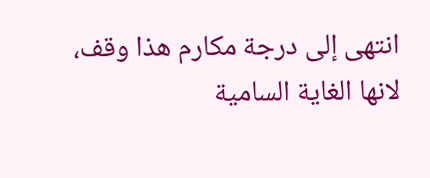انتهى إلى درجة مكارم هذا وقف، لانها الغاية السامية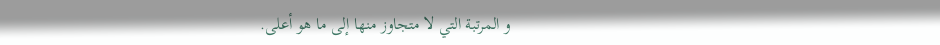و المرتبة التي لا متجاوز منها إلى ما هو أعلى.